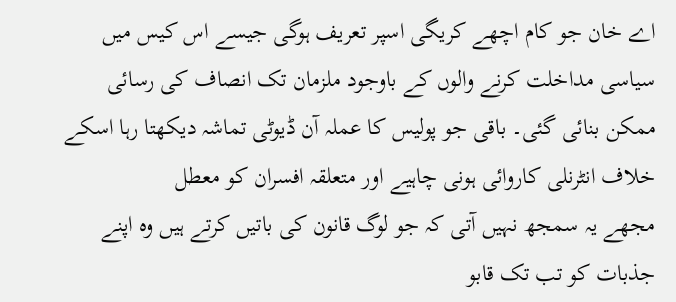اے خان جو کام اچھے کریگی اسپر تعریف ہوگی جیسے اس کیس میں سیاسی مداخلت کرنے والوں کے باوجود ملزمان تک انصاف کی رسائی ممکن بنائی گئی۔ باقی جو پولیس کا عملہ آن ڈیوٹی تماشہ دیکھتا رہا اسکے خلاف انٹرنلی کاروائی ہونی چاہیے اور متعلقہ افسران کو معطل
مجھے یہ سمجھ نہیں آتی کہ جو لوگ قانون کی باتیں کرتے ہیں وہ اپنے جذبات کو تب تک قابو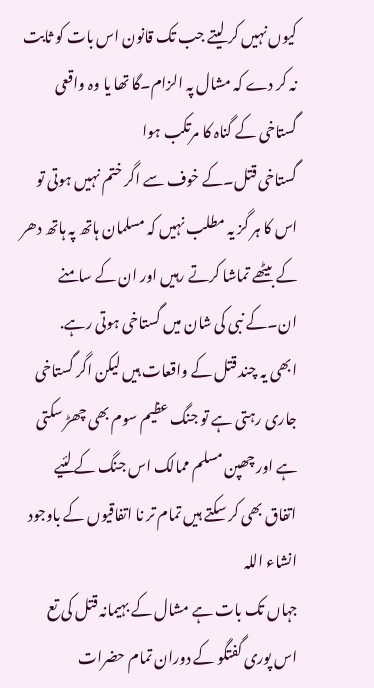کیوں نہیں کر لیتے جب تک قانون اس بات کو ثابت نہ کر دے کہ مشال پہ الزام۔گا تھا یا وہ واقعی گستاخی کے گناہ کا مرتکب ہوا
گستاخی قتل۔کے خوف سے اگر ختم نہیں ہوتی تو اس کا ہر گز یہ مطلب نہیں کہ مسلمان ہاتھ پہ ہاتھ دھر کے بیٹھے تماشا کرتے رہیں اور ان کے سامنے ان۔کے نبی کی شان میں گستاخی ہوتی رہے.
ابھی یہ چند قتل کے واقعات ہیں لیکن اگر گستاخی جاری رہتی ہے تو جنگ عظیم سوم بھی چھڑ سکتی ہے اور چھپن مسلم ممالک اس جنگ کے لئیے اتفاق بھی کر سکتے ہیں تمام تر نا اتفاقیوں کے باوجود انشاء اللہ
جہاں تک بات ہے مشال کے بہیمانہ قتل کی تع اس پوری گفتگو کے دوران تمام حضرات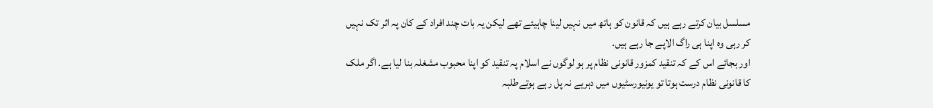مسلسل بیان کرتے رہے ہیں کہ قانون کو ہاتھ میں نہیں لینا چاہیئے تھے لیکن یہ بات چند افراد کے کان پہ اثر تک نہیں کر رہی وہ اپنا ہی راگ الاپے جا رہے ہیں.
اور بجائے اس کے کہ تنقید کمزور قانونی نظام پر ہو لوگوں نے اسلام پہ تنقید کو اپنا محبوب مشغلہ بنا لیا ہے. اگر ملک کا قانونی نظام درست ہوتا تو یونیورسٹیوں میں دہریے نہ پل رہے ہوتےطلبہ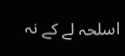اسلحہ لے کے نہ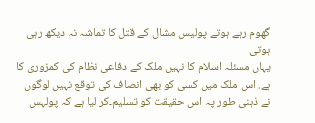گھوم رہے ہوتے پولیس مشال کے قتل کا تماشہ نہ دیکھ رہی ہوتی
یہاں مسئلہ اسلام کا نہیں ملک کے دفاعی نظام کی کمزوری کا ہے. اس ملک میں کسی کو بھی انصاف کی توقع نہیں لوگوں نے ذہنی طور پہ اس حقیقت کو تسلیم۔کر لیا ہے کہ پولہس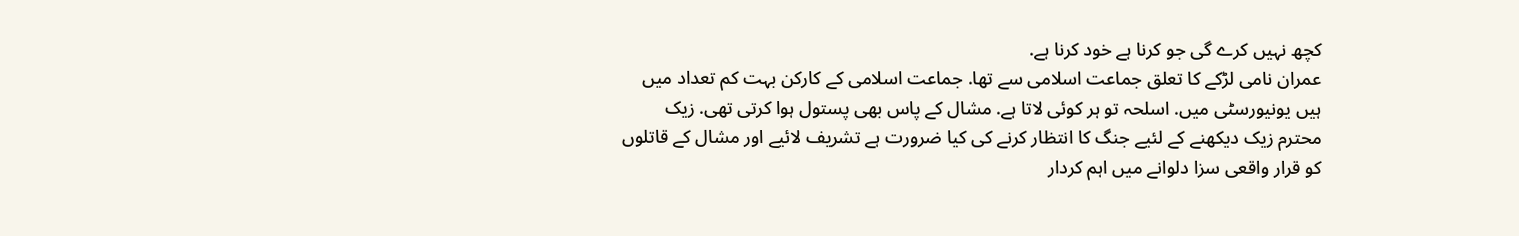کچھ نہیں کرے گی جو کرنا ہے خود کرنا ہے.
عمران نامی لڑکے کا تعلق جماعت اسلامی سے تھا. جماعت اسلامی کے کارکن بہت کم تعداد میں ہیں یونیورسٹی میں. اسلحہ تو ہر کوئی لاتا ہے. مشال کے پاس بھی پستول ہوا کرتی تھی. زیک
محترم زیک دیکھنے کے لئیے جنگ کا انتظار کرنے کی کیا ضرورت ہے تشریف لائیے اور مشال کے قاتلوں کو قرار واقعی سزا دلوانے میں اہم کردار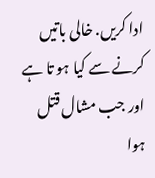ادا کریں. خالی باتیں کرنے سے کیا ہو تا ہے اور جب مشال قتل ہوا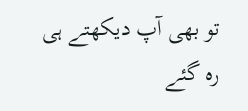تو بھی آپ دیکھتے ہی رہ گئے